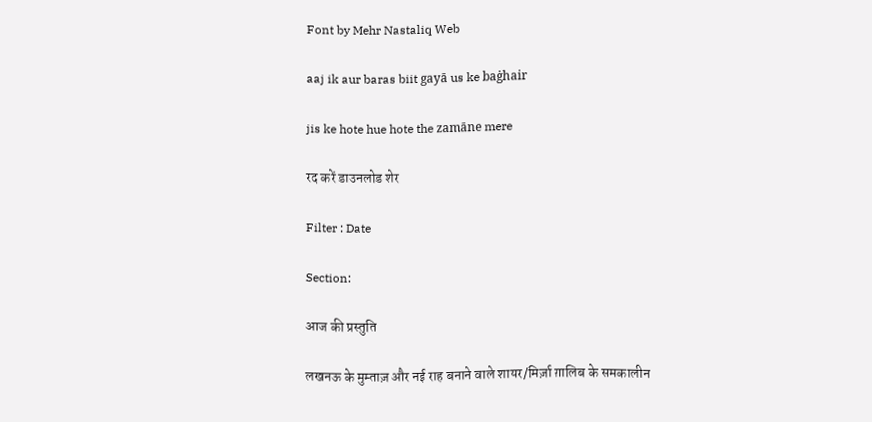Font by Mehr Nastaliq Web

aaj ik aur baras biit gayā us ke baġhair

jis ke hote hue hote the zamāne mere

रद करें डाउनलोड शेर

Filter : Date

Section:

आज की प्रस्तुति

लखनऊ के मुम्ताज़ और नई राह बनाने वाले शायर/मिर्ज़ा ग़ालिब के समकालीन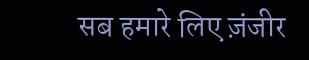सब हमारे लिए ज़ंजीर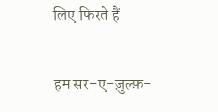लिए फिरते हैं

हम सर-ए-ज़ुल्फ़-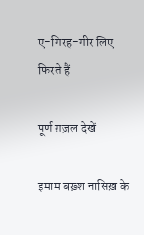ए-गिरह-गीर लिए फिरते हैं

पूर्ण ग़ज़ल देखें

इमाम बख़्श नासिख़ के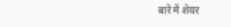बारे में शेयर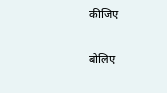कीजिए

बोलिए